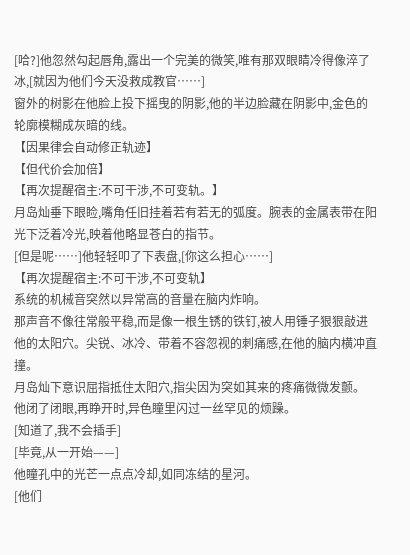[哈?]他忽然勾起唇角,露出一个完美的微笑,唯有那双眼睛冷得像淬了冰,[就因为他们今天没救成教官……]
窗外的树影在他脸上投下摇曳的阴影,他的半边脸藏在阴影中,金色的轮廓模糊成灰暗的线。
【因果律会自动修正轨迹】
【但代价会加倍】
【再次提醒宿主:不可干涉,不可变轨。】
月岛灿垂下眼睑,嘴角任旧挂着若有若无的弧度。腕表的金属表带在阳光下泛着冷光,映着他略显苍白的指节。
[但是呢……]他轻轻叩了下表盘,[你这么担心……]
【再次提醒宿主:不可干涉,不可变轨】
系统的机械音突然以异常高的音量在脑内炸响。
那声音不像往常般平稳,而是像一根生锈的铁钉,被人用锤子狠狠敲进他的太阳穴。尖锐、冰冷、带着不容忽视的刺痛感,在他的脑内横冲直撞。
月岛灿下意识屈指抵住太阳穴,指尖因为突如其来的疼痛微微发颤。
他闭了闭眼,再睁开时,异色瞳里闪过一丝罕见的烦躁。
[知道了,我不会插手]
[毕竟,从一开始——]
他瞳孔中的光芒一点点冷却,如同冻结的星河。
[他们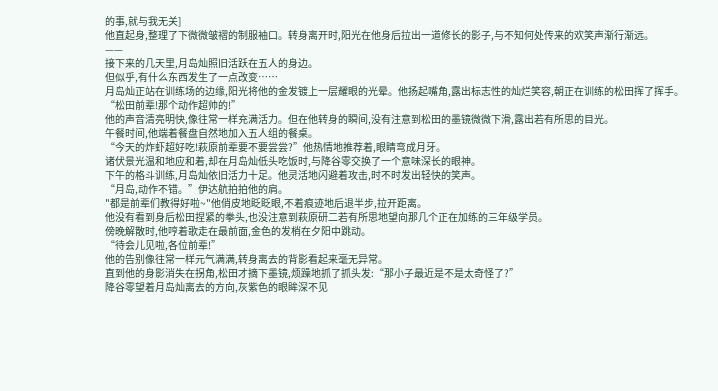的事,就与我无关]
他直起身,整理了下微微皱褶的制服袖口。转身离开时,阳光在他身后拉出一道修长的影子,与不知何处传来的欢笑声渐行渐远。
——
接下来的几天里,月岛灿照旧活跃在五人的身边。
但似乎,有什么东西发生了一点改变……
月岛灿正站在训练场的边缘,阳光将他的金发镀上一层耀眼的光晕。他扬起嘴角,露出标志性的灿烂笑容,朝正在训练的松田挥了挥手。
“松田前辈!那个动作超帅的!”
他的声音清亮明快,像往常一样充满活力。但在他转身的瞬间,没有注意到松田的墨镜微微下滑,露出若有所思的目光。
午餐时间,他端着餐盘自然地加入五人组的餐桌。
“今天的炸虾超好吃!萩原前辈要不要尝尝?”他热情地推荐着,眼睛弯成月牙。
诸伏景光温和地应和着,却在月岛灿低头吃饭时,与降谷零交换了一个意味深长的眼神。
下午的格斗训练,月岛灿依旧活力十足。他灵活地闪避着攻击,时不时发出轻快的笑声。
“月岛,动作不错。”伊达航拍拍他的肩。
"都是前辈们教得好啦~"他俏皮地眨眨眼,不着痕迹地后退半步,拉开距离。
他没有看到身后松田捏紧的拳头,也没注意到萩原研二若有所思地望向那几个正在加练的三年级学员。
傍晚解散时,他哼着歌走在最前面,金色的发梢在夕阳中跳动。
“待会儿见啦,各位前辈!”
他的告别像往常一样元气满满,转身离去的背影看起来毫无异常。
直到他的身影消失在拐角,松田才摘下墨镜,烦躁地抓了抓头发:“那小子最近是不是太奇怪了?”
降谷零望着月岛灿离去的方向,灰紫色的眼眸深不见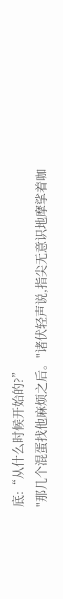底:“从什么时候开始的?”
"那几个混蛋找他麻烦之后。"诸伏轻声说,指尖无意识地摩挲着咖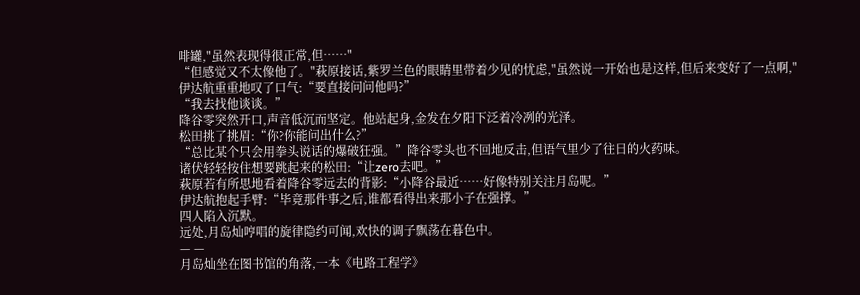啡罐,"虽然表现得很正常,但……"
“但感觉又不太像他了。"萩原接话,紫罗兰色的眼睛里带着少见的忧虑,"虽然说一开始也是这样,但后来变好了一点啊,"
伊达航重重地叹了口气:“要直接问问他吗?”
“我去找他谈谈。”
降谷零突然开口,声音低沉而坚定。他站起身,金发在夕阳下泛着冷冽的光泽。
松田挑了挑眉:“你?你能问出什么?”
“总比某个只会用拳头说话的爆破狂强。”降谷零头也不回地反击,但语气里少了往日的火药味。
诸伏轻轻按住想要跳起来的松田:“让zero去吧。”
萩原若有所思地看着降谷零远去的背影:“小降谷最近……好像特别关注月岛呢。”
伊达航抱起手臂:“毕竟那件事之后,谁都看得出来那小子在强撑。”
四人陷入沉默。
远处,月岛灿哼唱的旋律隐约可闻,欢快的调子飘荡在暮色中。
— —
月岛灿坐在图书馆的角落,一本《电路工程学》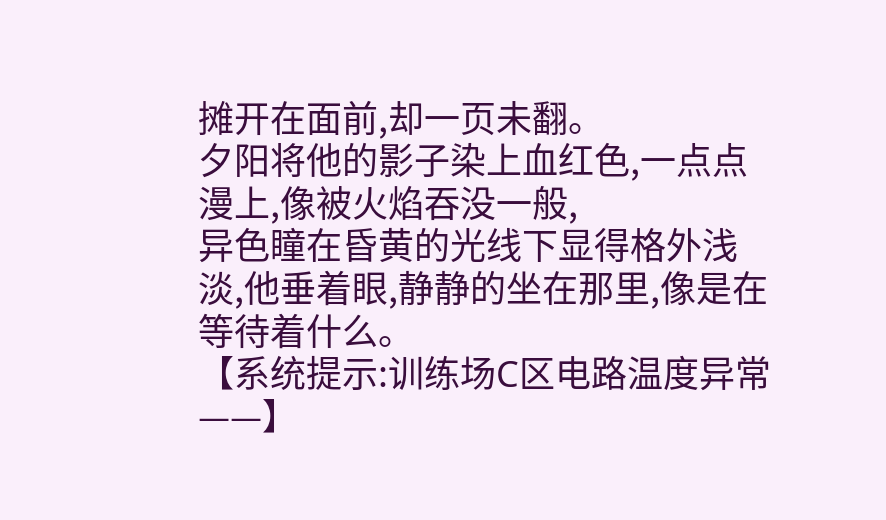摊开在面前,却一页未翻。
夕阳将他的影子染上血红色,一点点漫上,像被火焰吞没一般,
异色瞳在昏黄的光线下显得格外浅淡,他垂着眼,静静的坐在那里,像是在等待着什么。
【系统提示:训练场C区电路温度异常——】